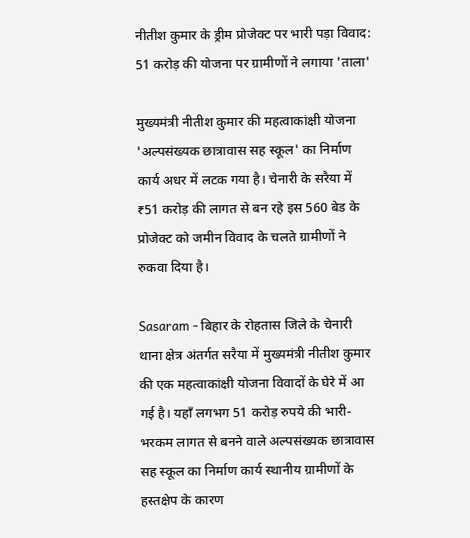नीतीश कुमार के ड्रीम प्रोजेक्ट पर भारी पड़ा विवाद: 51 करोड़ की योजना पर ग्रामीणों ने लगाया 'ताला'

मुख्यमंत्री नीतीश कुमार की महत्वाकांक्षी योजना 'अल्पसंख्यक छात्रावास सह स्कूल' का निर्माण कार्य अधर में लटक गया है। चेनारी के सरैया में ₹51 करोड़ की लागत से बन रहे इस 560 बेड के प्रोजेक्ट को जमीन विवाद के चलते ग्रामीणों ने रुकवा दिया है।

Sasaram - बिहार के रोहतास जिले के चेनारी थाना क्षेत्र अंतर्गत सरैया में मुख्यमंत्री नीतीश कुमार की एक महत्वाकांक्षी योजना विवादों के घेरे में आ गई है। यहाँ लगभग 51 करोड़ रुपये की भारी-भरकम लागत से बनने वाले अल्पसंख्यक छात्रावास सह स्कूल का निर्माण कार्य स्थानीय ग्रामीणों के हस्तक्षेप के कारण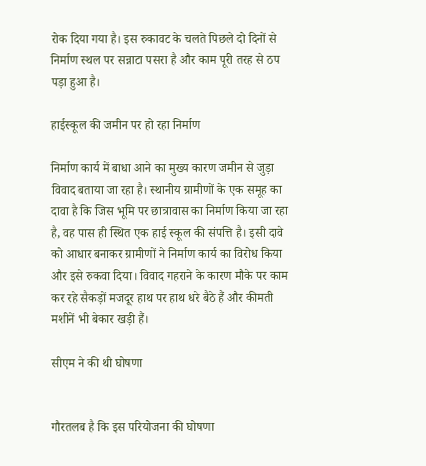रोक दिया गया है। इस रुकावट के चलते पिछले दो दिनों से निर्माण स्थल पर सन्नाटा पसरा है और काम पूरी तरह से ठप पड़ा हुआ है।

हाईस्कूल की जमीन पर हो रहा निर्माण

निर्माण कार्य में बाधा आने का मुख्य कारण जमीन से जुड़ा विवाद बताया जा रहा है। स्थानीय ग्रामीणों के एक समूह का दावा है कि जिस भूमि पर छात्रावास का निर्माण किया जा रहा है, वह पास ही स्थित एक हाई स्कूल की संपत्ति है। इसी दावे को आधार बनाकर ग्रामीणों ने निर्माण कार्य का विरोध किया और इसे रुकवा दिया। विवाद गहराने के कारण मौके पर काम कर रहे सैकड़ों मजदूर हाथ पर हाथ धरे बैठे हैं और कीमती मशीनें भी बेकार खड़ी हैं।

सीएम ने की थी घोषणा


गौरतलब है कि इस परियोजना की घोषणा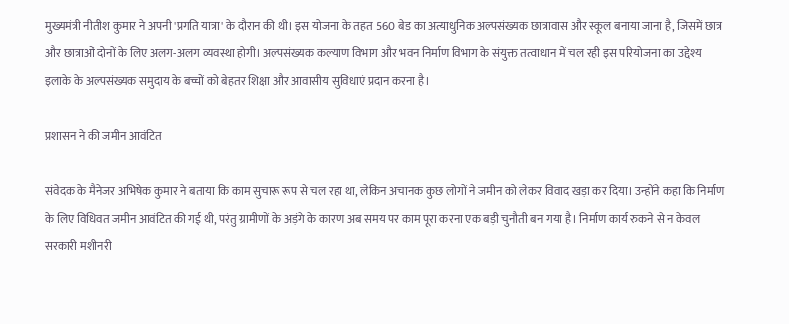मुख्यमंत्री नीतीश कुमार ने अपनी 'प्रगति यात्रा' के दौरान की थी। इस योजना के तहत 560 बेड का अत्याधुनिक अल्पसंख्यक छात्रावास और स्कूल बनाया जाना है, जिसमें छात्र और छात्राओं दोनों के लिए अलग-अलग व्यवस्था होगी। अल्पसंख्यक कल्याण विभाग और भवन निर्माण विभाग के संयुक्त तत्वाधान में चल रही इस परियोजना का उद्देश्य इलाके के अल्पसंख्यक समुदाय के बच्चों को बेहतर शिक्षा और आवासीय सुविधाएं प्रदान करना है।

प्रशासन ने की जमीन आवंटित

संवेदक के मैनेजर अभिषेक कुमार ने बताया कि काम सुचारू रूप से चल रहा था, लेकिन अचानक कुछ लोगों ने जमीन को लेकर विवाद खड़ा कर दिया। उन्होंने कहा कि निर्माण के लिए विधिवत जमीन आवंटित की गई थी, परंतु ग्रामीणों के अड़ंगे के कारण अब समय पर काम पूरा करना एक बड़ी चुनौती बन गया है। निर्माण कार्य रुकने से न केवल सरकारी मशीनरी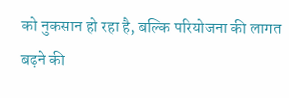को नुकसान हो रहा है, बल्कि परियोजना की लागत बढ़ने की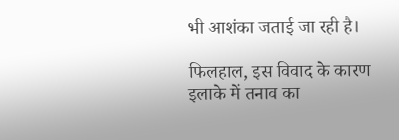भी आशंका जताई जा रही है।

फिलहाल, इस विवाद के कारण इलाके में तनाव का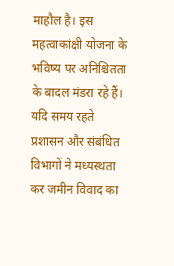माहौल है। इस महत्वाकांक्षी योजना के भविष्य पर अनिश्चितता के बादल मंडरा रहे हैं। यदि समय रहते प्रशासन और संबंधित विभागों ने मध्यस्थता कर जमीन विवाद का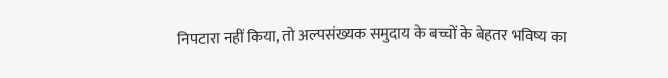निपटारा नहीं किया, तो अल्पसंख्यक समुदाय के बच्चों के बेहतर भविष्य का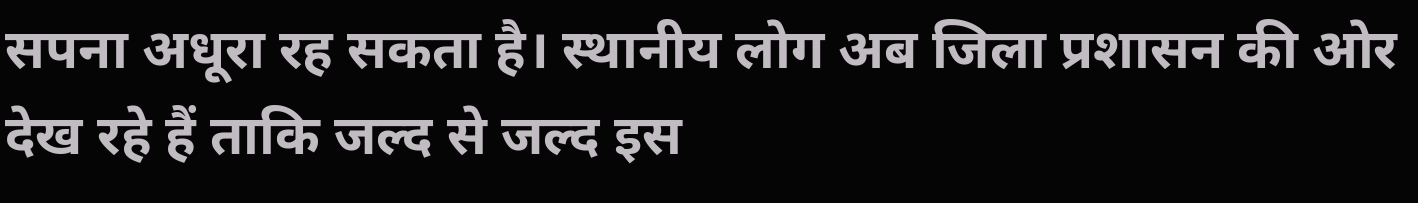सपना अधूरा रह सकता है। स्थानीय लोग अब जिला प्रशासन की ओर देख रहे हैं ताकि जल्द से जल्द इस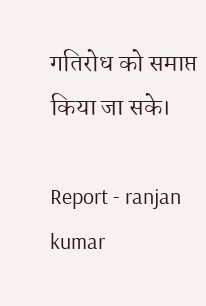गतिरोध को समाप्त किया जा सके।

Report - ranjan kumar